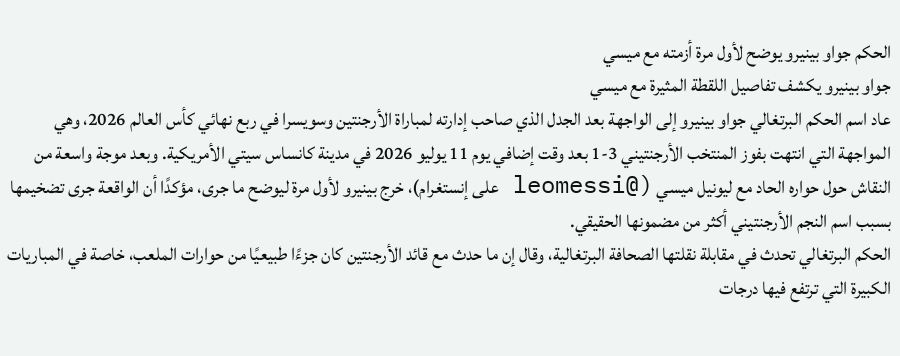الحكم جواو بينيرو يوضح لأول مرة أزمته مع ميسي
جواو بينيرو يكشف تفاصيل اللقطة المثيرة مع ميسي
عاد اسم الحكم البرتغالي جواو بينيرو إلى الواجهة بعد الجدل الذي صاحب إدارته لمباراة الأرجنتين وسويسرا في ربع نهائي كأس العالم 2026، وهي المواجهة التي انتهت بفوز المنتخب الأرجنتيني 3-1 بعد وقت إضافي يوم 11 يوليو 2026 في مدينة كانساس سيتي الأمريكية. وبعد موجة واسعة من النقاش حول حواره الحاد مع ليونيل ميسي (@leomessi على إنستغرام)، خرج بينيرو لأول مرة ليوضح ما جرى، مؤكدًا أن الواقعة جرى تضخيمها بسبب اسم النجم الأرجنتيني أكثر من مضمونها الحقيقي.
الحكم البرتغالي تحدث في مقابلة نقلتها الصحافة البرتغالية، وقال إن ما حدث مع قائد الأرجنتين كان جزءًا طبيعيًا من حوارات الملعب، خاصة في المباريات الكبيرة التي ترتفع فيها درجات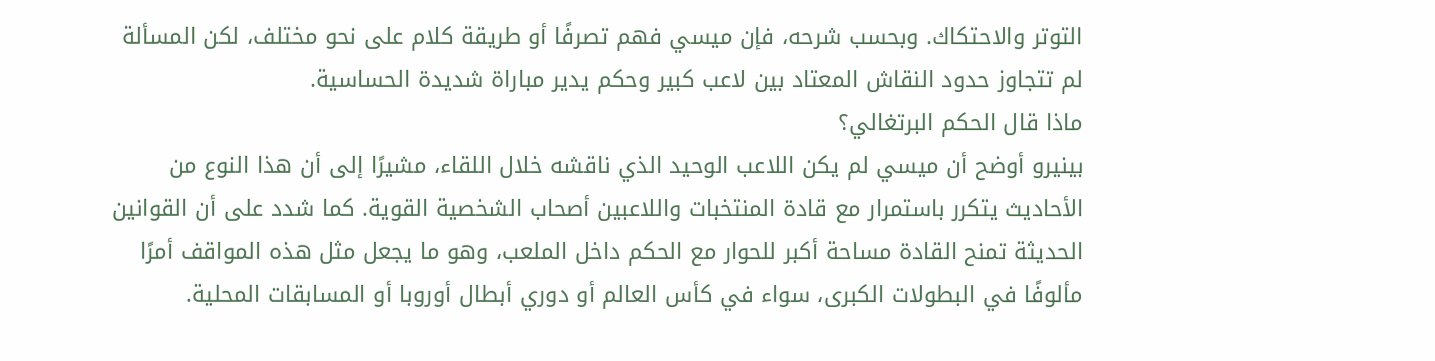التوتر والاحتكاك. وبحسب شرحه، فإن ميسي فهم تصرفًا أو طريقة كلام على نحو مختلف، لكن المسألة لم تتجاوز حدود النقاش المعتاد بين لاعب كبير وحكم يدير مباراة شديدة الحساسية.
ماذا قال الحكم البرتغالي؟
بينيرو أوضح أن ميسي لم يكن اللاعب الوحيد الذي ناقشه خلال اللقاء، مشيرًا إلى أن هذا النوع من الأحاديث يتكرر باستمرار مع قادة المنتخبات واللاعبين أصحاب الشخصية القوية. كما شدد على أن القوانين الحديثة تمنح القادة مساحة أكبر للحوار مع الحكم داخل الملعب، وهو ما يجعل مثل هذه المواقف أمرًا مألوفًا في البطولات الكبرى، سواء في كأس العالم أو دوري أبطال أوروبا أو المسابقات المحلية.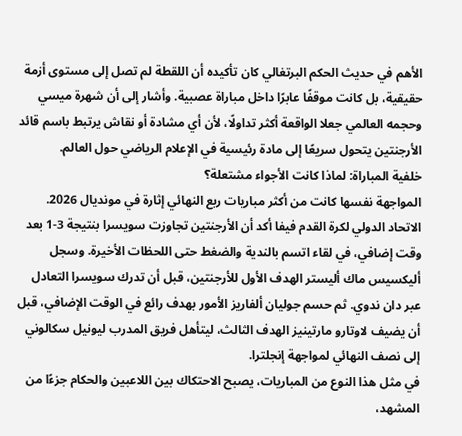الأهم في حديث الحكم البرتغالي كان تأكيده أن اللقطة لم تصل إلى مستوى أزمة حقيقية، بل كانت موقفًا عابرًا داخل مباراة عصبية. وأشار إلى أن شهرة ميسي وحجمه العالمي جعلا الواقعة أكثر تداولًا، لأن أي مشادة أو نقاش يرتبط باسم قائد الأرجنتين يتحول سريعًا إلى مادة رئيسية في الإعلام الرياضي حول العالم.
خلفية المباراة: لماذا كانت الأجواء مشتعلة؟
المواجهة نفسها كانت من أكثر مباريات ربع النهائي إثارة في مونديال 2026. الاتحاد الدولي لكرة القدم فيفا أكد أن الأرجنتين تجاوزت سويسرا بنتيجة 3-1 بعد وقت إضافي، في لقاء اتسم بالندية والضغط حتى اللحظات الأخيرة. وسجل أليكسيس ماك أليستر الهدف الأول للأرجنتين، قبل أن تدرك سويسرا التعادل عبر دان ندوي. ثم حسم جوليان ألفاريز الأمور بهدف رائع في الوقت الإضافي، قبل أن يضيف لاوتارو مارتينيز الهدف الثالث، ليتأهل فريق المدرب ليونيل سكالوني إلى نصف النهائي لمواجهة إنجلترا.
في مثل هذا النوع من المباريات، يصبح الاحتكاك بين اللاعبين والحكام جزءًا من المشهد،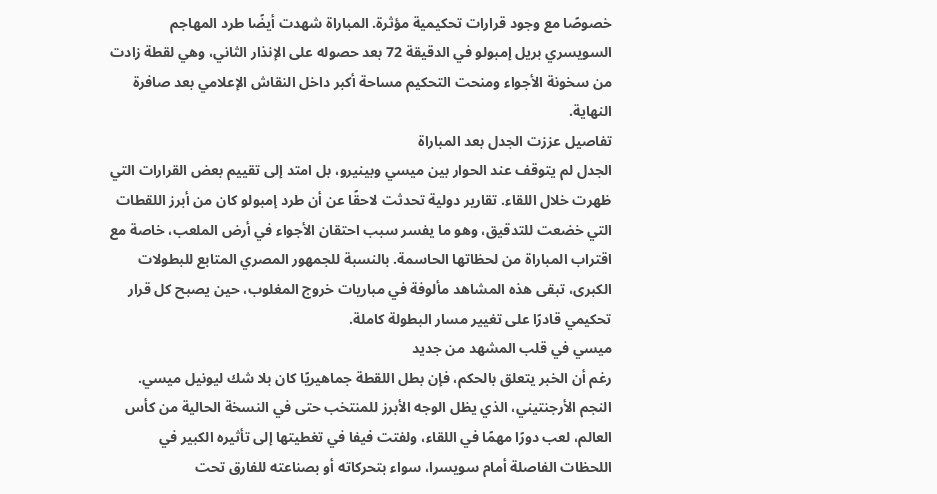خصوصًا مع وجود قرارات تحكيمية مؤثرة. المباراة شهدت أيضًا طرد المهاجم السويسري بريل إمبولو في الدقيقة 72 بعد حصوله على الإنذار الثاني، وهي لقطة زادت من سخونة الأجواء ومنحت التحكيم مساحة أكبر داخل النقاش الإعلامي بعد صافرة النهاية.
تفاصيل عززت الجدل بعد المباراة
الجدل لم يتوقف عند الحوار بين ميسي وبينيرو، بل امتد إلى تقييم بعض القرارات التي ظهرت خلال اللقاء. تقارير دولية تحدثت لاحقًا عن أن طرد إمبولو كان من أبرز اللقطات التي خضعت للتدقيق، وهو ما يفسر سبب احتقان الأجواء في أرض الملعب، خاصة مع اقتراب المباراة من لحظاتها الحاسمة. بالنسبة للجمهور المصري المتابع للبطولات الكبرى، تبقى هذه المشاهد مألوفة في مباريات خروج المغلوب، حين يصبح كل قرار تحكيمي قادرًا على تغيير مسار البطولة كاملة.
ميسي في قلب المشهد من جديد
رغم أن الخبر يتعلق بالحكم، فإن بطل اللقطة جماهيريًا كان بلا شك ليونيل ميسي. النجم الأرجنتيني، الذي يظل الوجه الأبرز للمنتخب حتى في النسخة الحالية من كأس العالم، لعب دورًا مهمًا في اللقاء، ولفتت فيفا في تغطيتها إلى تأثيره الكبير في اللحظات الفاصلة أمام سويسرا، سواء بتحركاته أو بصناعته للفارق تحت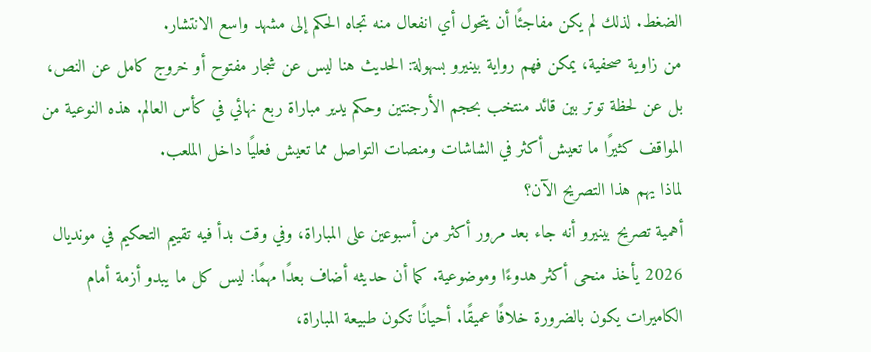الضغط. لذلك لم يكن مفاجئًا أن يتحول أي انفعال منه تجاه الحكم إلى مشهد واسع الانتشار.
من زاوية صحفية، يمكن فهم رواية بينيرو بسهولة: الحديث هنا ليس عن شجار مفتوح أو خروج كامل عن النص، بل عن لحظة توتر بين قائد منتخب بحجم الأرجنتين وحكم يدير مباراة ربع نهائي في كأس العالم. هذه النوعية من المواقف كثيرًا ما تعيش أكثر في الشاشات ومنصات التواصل مما تعيش فعليًا داخل الملعب.
لماذا يهم هذا التصريح الآن؟
أهمية تصريح بينيرو أنه جاء بعد مرور أكثر من أسبوعين على المباراة، وفي وقت بدأ فيه تقييم التحكيم في مونديال 2026 يأخذ منحى أكثر هدوءًا وموضوعية. كما أن حديثه أضاف بعدًا مهمًا: ليس كل ما يبدو أزمة أمام الكاميرات يكون بالضرورة خلافًا عميقًا. أحيانًا تكون طبيعة المباراة،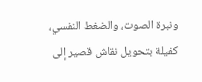ونبرة الصوت، والضغط النفسي، كفيلة بتحويل نقاش قصير إلى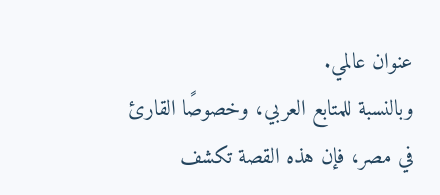عنوان عالمي.
وبالنسبة للمتابع العربي، وخصوصًا القارئ في مصر، فإن هذه القصة تكشف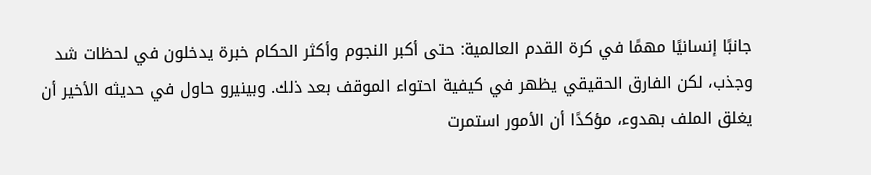جانبًا إنسانيًا مهمًا في كرة القدم العالمية: حتى أكبر النجوم وأكثر الحكام خبرة يدخلون في لحظات شد وجذب، لكن الفارق الحقيقي يظهر في كيفية احتواء الموقف بعد ذلك. وبينيرو حاول في حديثه الأخير أن يغلق الملف بهدوء، مؤكدًا أن الأمور استمرت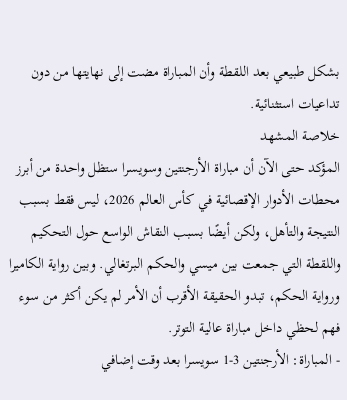بشكل طبيعي بعد اللقطة وأن المباراة مضت إلى نهايتها من دون تداعيات استثنائية.
خلاصة المشهد
المؤكد حتى الآن أن مباراة الأرجنتين وسويسرا ستظل واحدة من أبرز محطات الأدوار الإقصائية في كأس العالم 2026، ليس فقط بسبب النتيجة والتأهل، ولكن أيضًا بسبب النقاش الواسع حول التحكيم واللقطة التي جمعت بين ميسي والحكم البرتغالي. وبين رواية الكاميرا ورواية الحكم، تبدو الحقيقة الأقرب أن الأمر لم يكن أكثر من سوء فهم لحظي داخل مباراة عالية التوتر.
- المباراة: الأرجنتين 3-1 سويسرا بعد وقت إضافي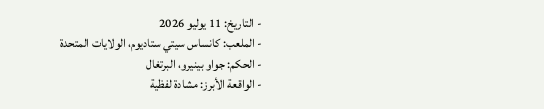- التاريخ: 11 يوليو 2026
- الملعب: كانساس سيتي ستاديوم، الولايات المتحدة
- الحكم: جواو بينيرو، البرتغال
- الواقعة الأبرز: مشادة لفظية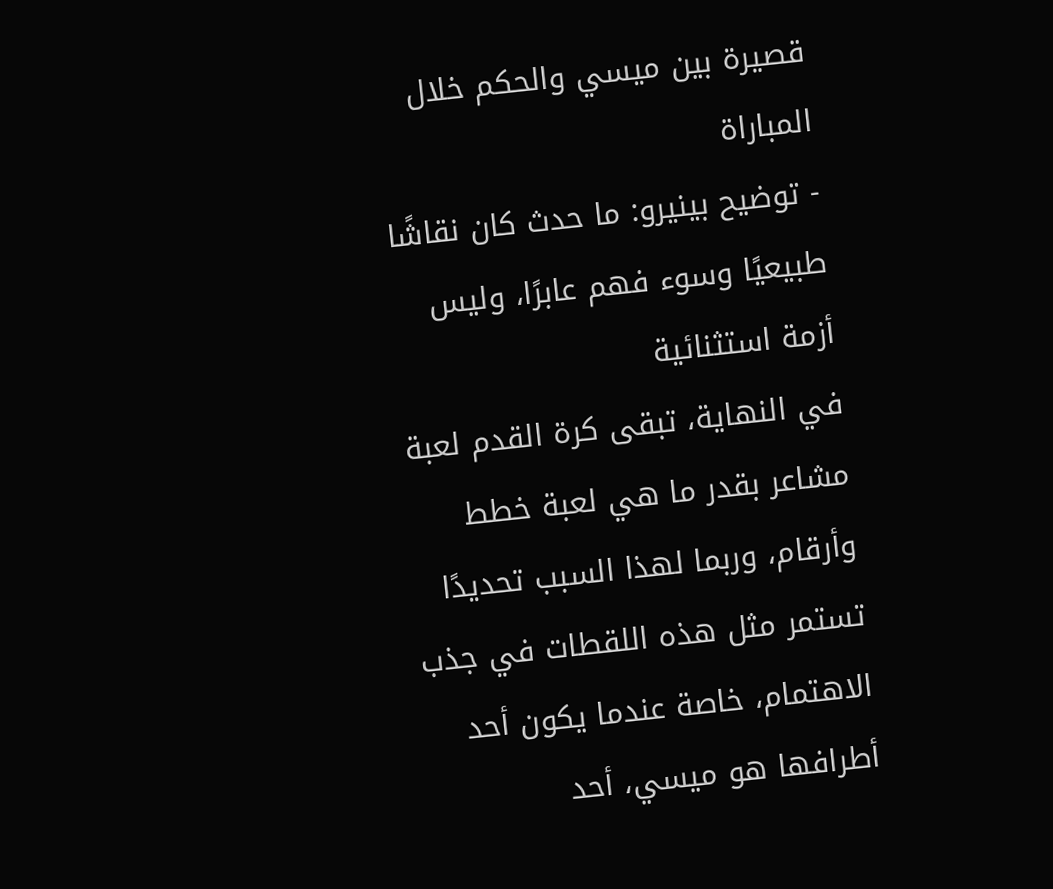قصيرة بين ميسي والحكم خلال المباراة
- توضيح بينيرو: ما حدث كان نقاشًا طبيعيًا وسوء فهم عابرًا، وليس أزمة استثنائية
في النهاية، تبقى كرة القدم لعبة مشاعر بقدر ما هي لعبة خطط وأرقام، وربما لهذا السبب تحديدًا تستمر مثل هذه اللقطات في جذب الاهتمام، خاصة عندما يكون أحد أطرافها هو ميسي، أحد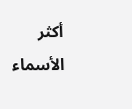أكثر الأسماء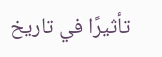تأثيرًا في تاريخ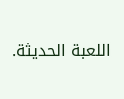اللعبة الحديثة.